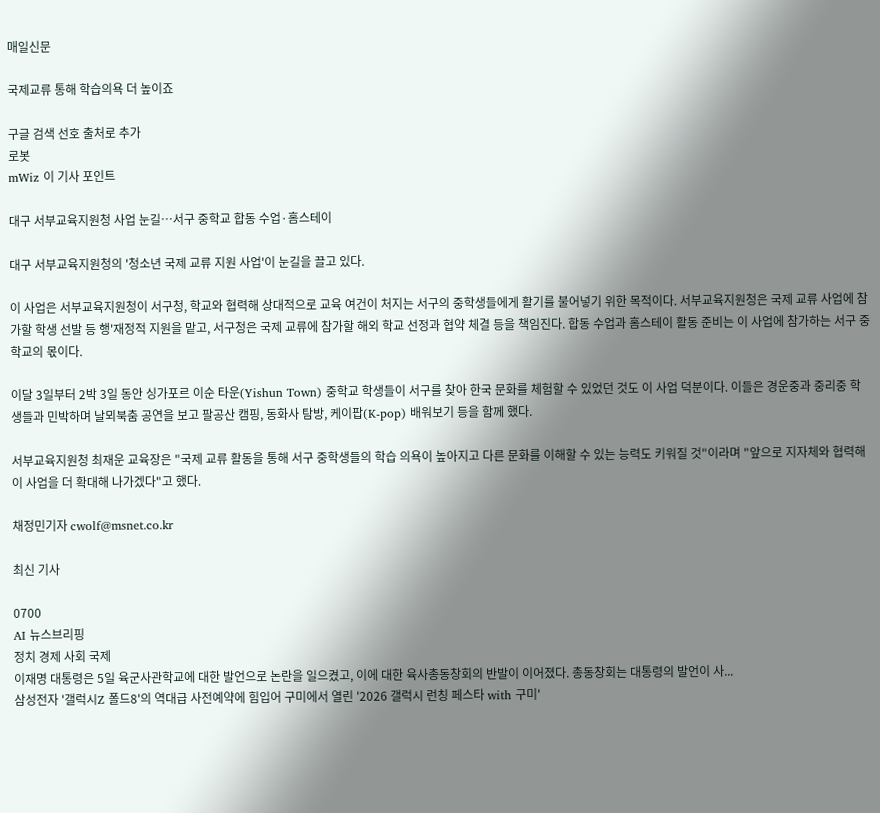매일신문

국제교류 통해 학습의욕 더 높이죠

구글 검색 선호 출처로 추가
로봇
mWiz 이 기사 포인트

대구 서부교육지원청 사업 눈길…서구 중학교 합동 수업·홈스테이

대구 서부교육지원청의 '청소년 국제 교류 지원 사업'이 눈길을 끌고 있다.

이 사업은 서부교육지원청이 서구청, 학교와 협력해 상대적으로 교육 여건이 처지는 서구의 중학생들에게 활기를 불어넣기 위한 목적이다. 서부교육지원청은 국제 교류 사업에 참가할 학생 선발 등 행'재정적 지원을 맡고, 서구청은 국제 교류에 참가할 해외 학교 선정과 협약 체결 등을 책임진다. 합동 수업과 홈스테이 활동 준비는 이 사업에 참가하는 서구 중학교의 몫이다.

이달 3일부터 2박 3일 동안 싱가포르 이순 타운(Yishun Town) 중학교 학생들이 서구를 찾아 한국 문화를 체험할 수 있었던 것도 이 사업 덕분이다. 이들은 경운중과 중리중 학생들과 민박하며 날뫼북춤 공연을 보고 팔공산 캠핑, 동화사 탐방, 케이팝(K-pop) 배워보기 등을 함께 했다.

서부교육지원청 최재운 교육장은 "국제 교류 활동을 통해 서구 중학생들의 학습 의욕이 높아지고 다른 문화를 이해할 수 있는 능력도 키워질 것"이라며 "앞으로 지자체와 협력해 이 사업을 더 확대해 나가겠다"고 했다.

채정민기자 cwolf@msnet.co.kr

최신 기사

0700
AI 뉴스브리핑
정치 경제 사회 국제
이재명 대통령은 5일 육군사관학교에 대한 발언으로 논란을 일으켰고, 이에 대한 육사총동창회의 반발이 이어졌다. 총동창회는 대통령의 발언이 사...
삼성전자 '갤럭시Z 폴드8'의 역대급 사전예약에 힘입어 구미에서 열린 '2026 갤럭시 런칭 페스타 with 구미'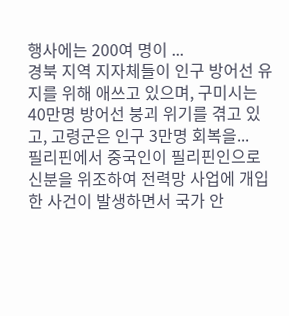행사에는 200여 명이 ...
경북 지역 지자체들이 인구 방어선 유지를 위해 애쓰고 있으며, 구미시는 40만명 방어선 붕괴 위기를 겪고 있고, 고령군은 인구 3만명 회복을...
필리핀에서 중국인이 필리핀인으로 신분을 위조하여 전력망 사업에 개입한 사건이 발생하면서 국가 안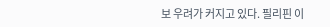보 우려가 커지고 있다. 필리핀 이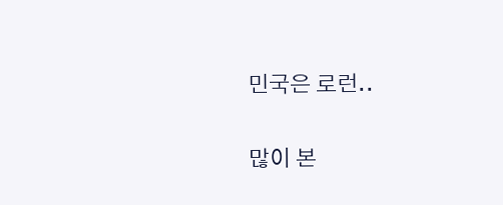민국은 로런..

많이 본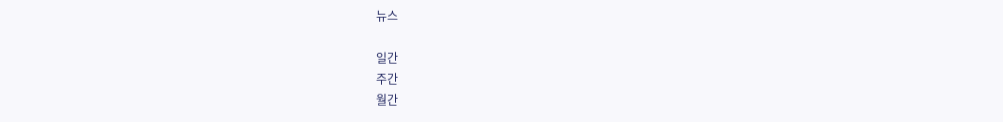뉴스

일간
주간
월간